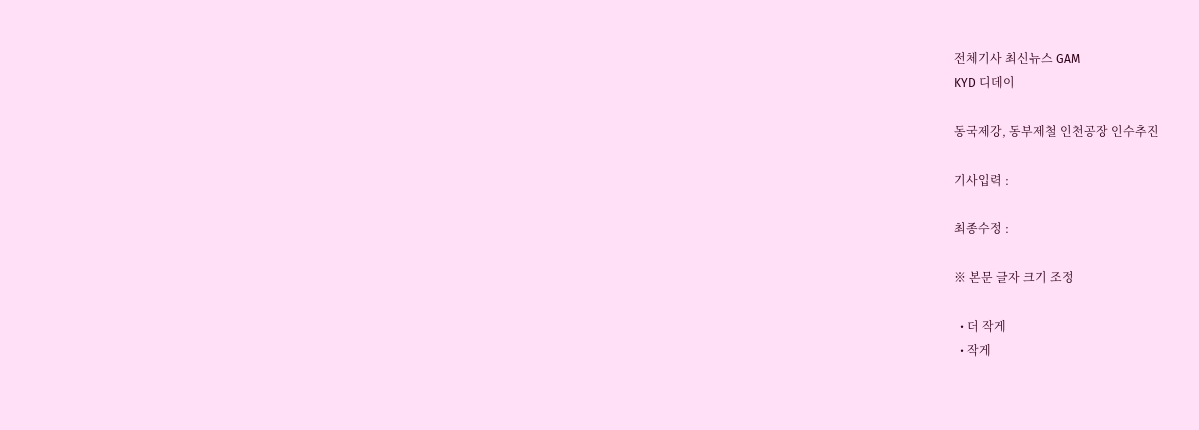전체기사 최신뉴스 GAM
KYD 디데이

동국제강, 동부제철 인천공장 인수추진

기사입력 :

최종수정 :

※ 본문 글자 크기 조정

  • 더 작게
  • 작게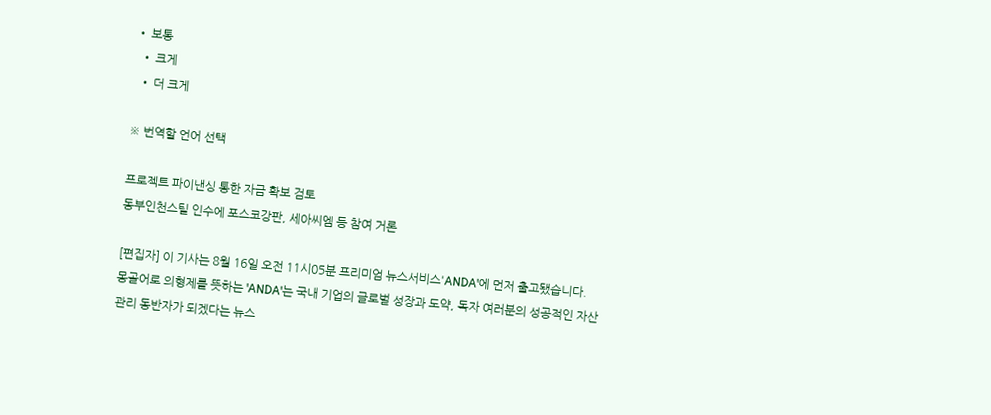• 보통
  • 크게
  • 더 크게

※ 번역할 언어 선택

프로젝트 파이낸싱 통한 자금 확보 검토
동부인천스틸 인수에 포스코강판, 세아씨엠 등 참여 거론

[편집자] 이 기사는 8월 16일 오전 11시05분 프리미엄 뉴스서비스'ANDA'에 먼저 출고됐습니다. 몽골어로 의형제를 뜻하는 'ANDA'는 국내 기업의 글로벌 성장과 도약, 독자 여러분의 성공적인 자산관리 동반자가 되겠다는 뉴스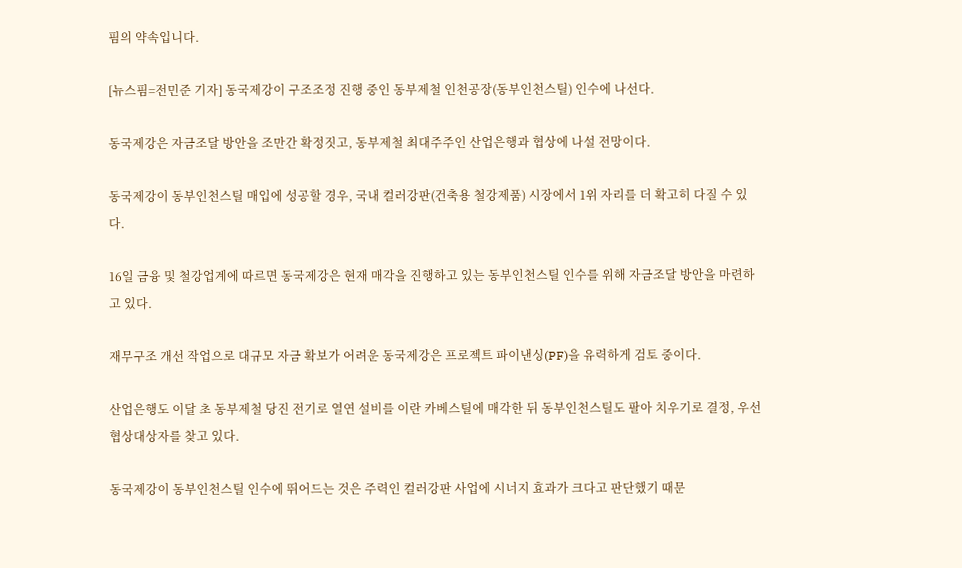핌의 약속입니다.

[뉴스핌=전민준 기자] 동국제강이 구조조정 진행 중인 동부제철 인천공장(동부인천스틸) 인수에 나선다.

동국제강은 자금조달 방안을 조만간 확정짓고, 동부제철 최대주주인 산업은행과 협상에 나설 전망이다.

동국제강이 동부인천스틸 매입에 성공할 경우, 국내 컬러강판(건축용 철강제품) 시장에서 1위 자리를 더 확고히 다질 수 있다.

16일 금융 및 철강업계에 따르면 동국제강은 현재 매각을 진행하고 있는 동부인천스틸 인수를 위해 자금조달 방안을 마련하고 있다.

재무구조 개선 작업으로 대규모 자금 확보가 어려운 동국제강은 프로젝트 파이낸싱(PF)을 유력하게 검토 중이다.

산업은행도 이달 초 동부제철 당진 전기로 열연 설비를 이란 카베스틸에 매각한 뒤 동부인천스틸도 팔아 치우기로 결정, 우선협상대상자를 찾고 있다.

동국제강이 동부인천스틸 인수에 뛰어드는 것은 주력인 컬러강판 사업에 시너지 효과가 크다고 판단했기 때문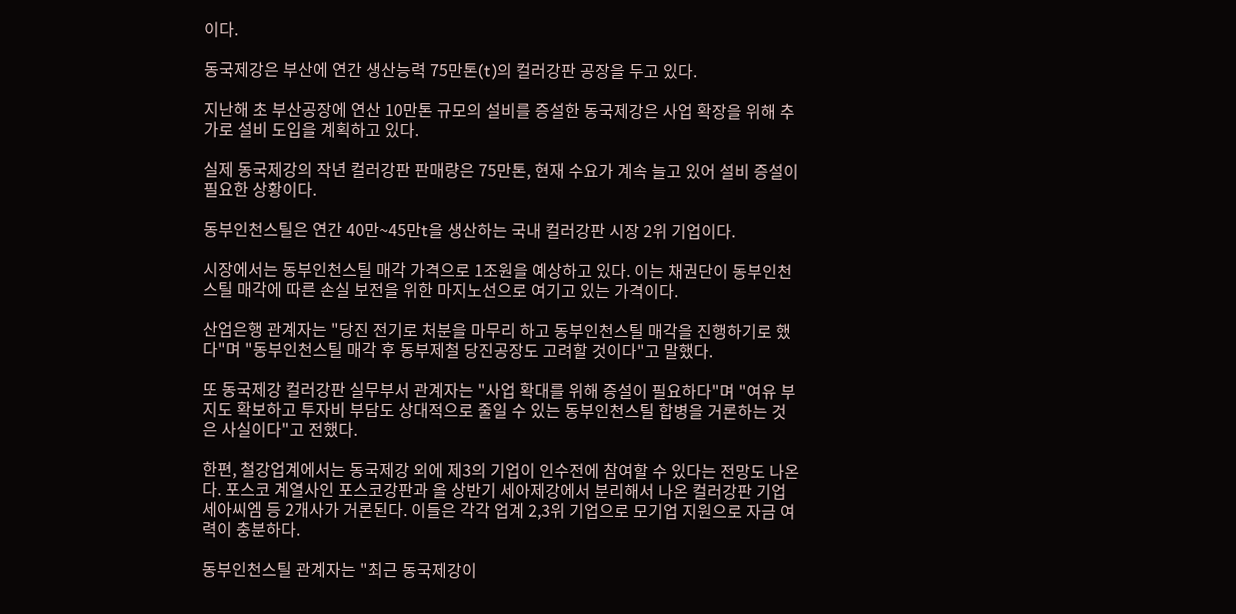이다.

동국제강은 부산에 연간 생산능력 75만톤(t)의 컬러강판 공장을 두고 있다.

지난해 초 부산공장에 연산 10만톤 규모의 설비를 증설한 동국제강은 사업 확장을 위해 추가로 설비 도입을 계획하고 있다.

실제 동국제강의 작년 컬러강판 판매량은 75만톤, 현재 수요가 계속 늘고 있어 설비 증설이 필요한 상황이다.

동부인천스틸은 연간 40만~45만t을 생산하는 국내 컬러강판 시장 2위 기업이다.

시장에서는 동부인천스틸 매각 가격으로 1조원을 예상하고 있다. 이는 채권단이 동부인천스틸 매각에 따른 손실 보전을 위한 마지노선으로 여기고 있는 가격이다.

산업은행 관계자는 "당진 전기로 처분을 마무리 하고 동부인천스틸 매각을 진행하기로 했다"며 "동부인천스틸 매각 후 동부제철 당진공장도 고려할 것이다"고 말했다.

또 동국제강 컬러강판 실무부서 관계자는 "사업 확대를 위해 증설이 필요하다"며 "여유 부지도 확보하고 투자비 부담도 상대적으로 줄일 수 있는 동부인천스틸 합병을 거론하는 것은 사실이다"고 전했다.

한편, 철강업계에서는 동국제강 외에 제3의 기업이 인수전에 참여할 수 있다는 전망도 나온다. 포스코 계열사인 포스코강판과 올 상반기 세아제강에서 분리해서 나온 컬러강판 기업 세아씨엠 등 2개사가 거론된다. 이들은 각각 업계 2,3위 기업으로 모기업 지원으로 자금 여력이 충분하다.

동부인천스틸 관계자는 "최근 동국제강이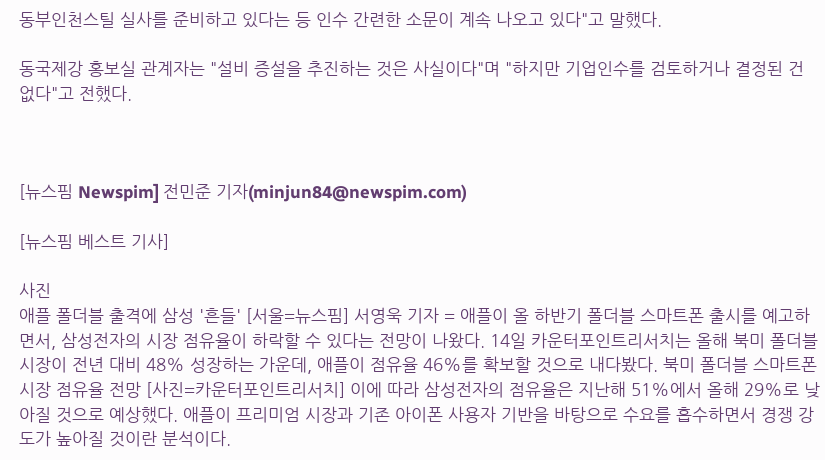동부인천스틸 실사를 준비하고 있다는 등 인수 간련한 소문이 계속 나오고 있다"고 말했다.

동국제강 홍보실 관계자는 "설비 증설을 추진하는 것은 사실이다"며 "하지만 기업인수를 검토하거나 결정된 건 없다"고 전했다.



[뉴스핌 Newspim] 전민준 기자(minjun84@newspim.com)

[뉴스핌 베스트 기사]

사진
애플 폴더블 출격에 삼성 '흔들' [서울=뉴스핌] 서영욱 기자 = 애플이 올 하반기 폴더블 스마트폰 출시를 예고하면서, 삼성전자의 시장 점유율이 하락할 수 있다는 전망이 나왔다. 14일 카운터포인트리서치는 올해 북미 폴더블 시장이 전년 대비 48% 성장하는 가운데, 애플이 점유율 46%를 확보할 것으로 내다봤다. 북미 폴더블 스마트폰 시장 점유율 전망 [사진=카운터포인트리서치] 이에 따라 삼성전자의 점유율은 지난해 51%에서 올해 29%로 낮아질 것으로 예상했다. 애플이 프리미엄 시장과 기존 아이폰 사용자 기반을 바탕으로 수요를 흡수하면서 경쟁 강도가 높아질 것이란 분석이다.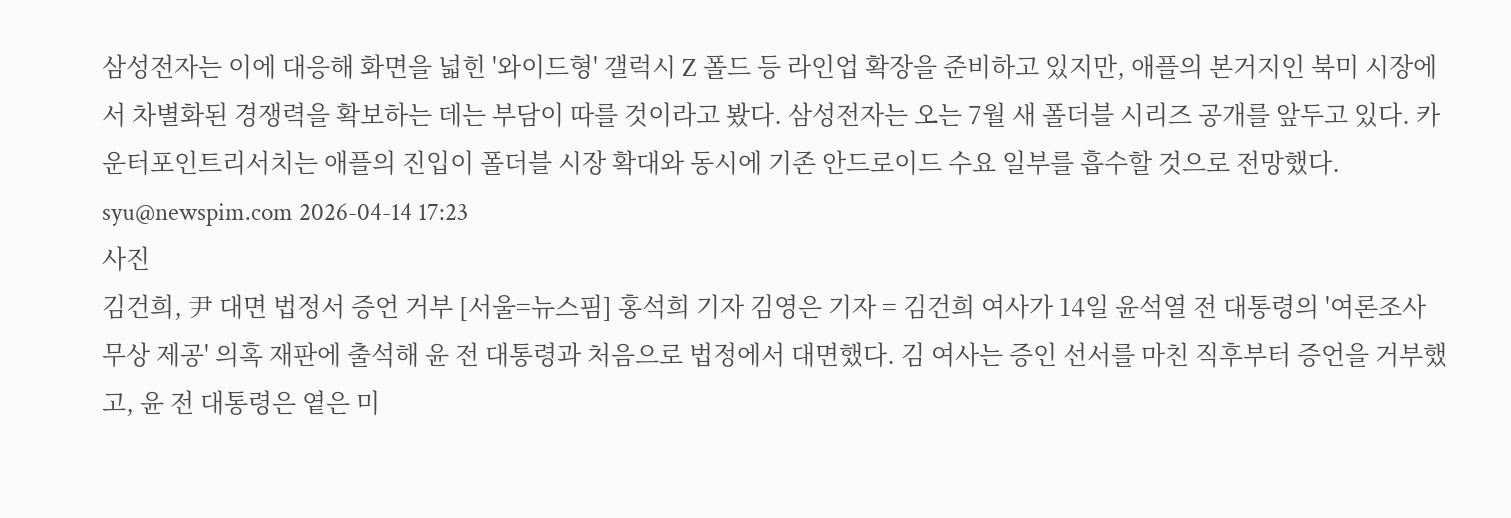삼성전자는 이에 대응해 화면을 넓힌 '와이드형' 갤럭시 Z 폴드 등 라인업 확장을 준비하고 있지만, 애플의 본거지인 북미 시장에서 차별화된 경쟁력을 확보하는 데는 부담이 따를 것이라고 봤다. 삼성전자는 오는 7월 새 폴더블 시리즈 공개를 앞두고 있다. 카운터포인트리서치는 애플의 진입이 폴더블 시장 확대와 동시에 기존 안드로이드 수요 일부를 흡수할 것으로 전망했다. syu@newspim.com 2026-04-14 17:23
사진
김건희, 尹 대면 법정서 증언 거부 [서울=뉴스핌] 홍석희 기자 김영은 기자 = 김건희 여사가 14일 윤석열 전 대통령의 '여론조사 무상 제공' 의혹 재판에 출석해 윤 전 대통령과 처음으로 법정에서 대면했다. 김 여사는 증인 선서를 마친 직후부터 증언을 거부했고, 윤 전 대통령은 옅은 미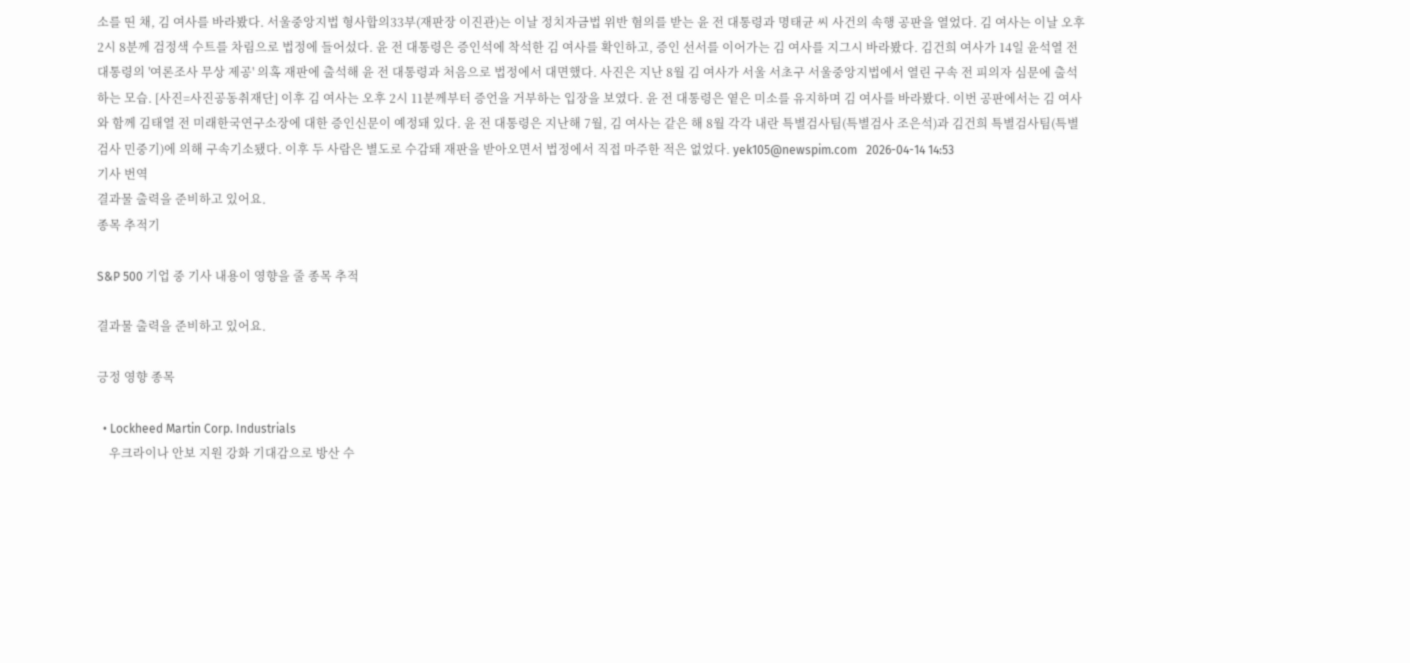소를 띤 채, 김 여사를 바라봤다. 서울중앙지법 형사합의33부(재판장 이진관)는 이날 정치자금법 위반 혐의를 받는 윤 전 대통령과 명태균 씨 사건의 속행 공판을 열었다. 김 여사는 이날 오후 2시 8분께 검정색 수트를 차림으로 법정에 들어섰다. 윤 전 대통령은 증인석에 착석한 김 여사를 확인하고, 증인 선서를 이어가는 김 여사를 지그시 바라봤다. 김건희 여사가 14일 윤석열 전 대통령의 '여론조사 무상 제공' 의혹 재판에 출석해 윤 전 대통령과 처음으로 법정에서 대면했다. 사진은 지난 8월 김 여사가 서울 서초구 서울중앙지법에서 열린 구속 전 피의자 심문에 출석하는 모습. [사진=사진공동취재단] 이후 김 여사는 오후 2시 11분께부터 증언을 거부하는 입장을 보였다. 윤 전 대통령은 옅은 미소를 유지하며 김 여사를 바라봤다. 이번 공판에서는 김 여사와 함께 김태열 전 미래한국연구소장에 대한 증인신문이 예정돼 있다. 윤 전 대통령은 지난해 7월, 김 여사는 같은 해 8월 각각 내란 특별검사팀(특별검사 조은석)과 김건희 특별검사팀(특별검사 민중기)에 의해 구속기소됐다. 이후 두 사람은 별도로 수감돼 재판을 받아오면서 법정에서 직접 마주한 적은 없었다. yek105@newspim.com   2026-04-14 14:53
기사 번역
결과물 출력을 준비하고 있어요.
종목 추적기

S&P 500 기업 중 기사 내용이 영향을 줄 종목 추적

결과물 출력을 준비하고 있어요.

긍정 영향 종목

  • Lockheed Martin Corp. Industrials
    우크라이나 안보 지원 강화 기대감으로 방산 수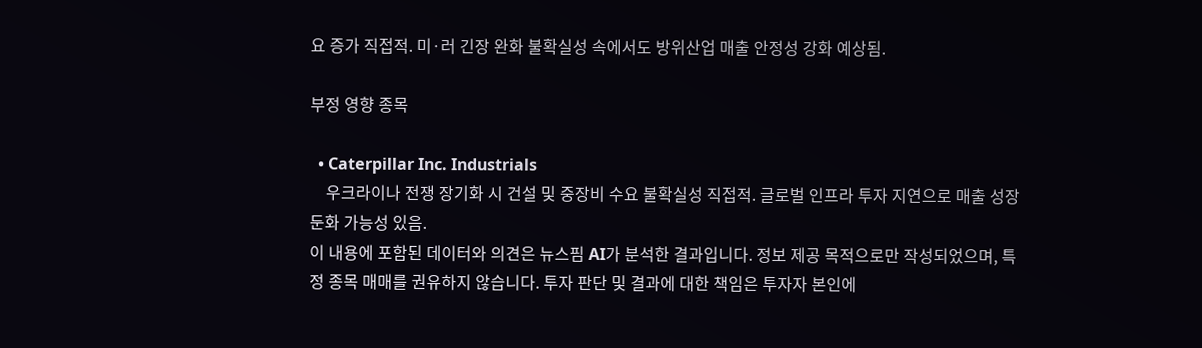요 증가 직접적. 미·러 긴장 완화 불확실성 속에서도 방위산업 매출 안정성 강화 예상됨.

부정 영향 종목

  • Caterpillar Inc. Industrials
    우크라이나 전쟁 장기화 시 건설 및 중장비 수요 불확실성 직접적. 글로벌 인프라 투자 지연으로 매출 성장 둔화 가능성 있음.
이 내용에 포함된 데이터와 의견은 뉴스핌 AI가 분석한 결과입니다. 정보 제공 목적으로만 작성되었으며, 특정 종목 매매를 권유하지 않습니다. 투자 판단 및 결과에 대한 책임은 투자자 본인에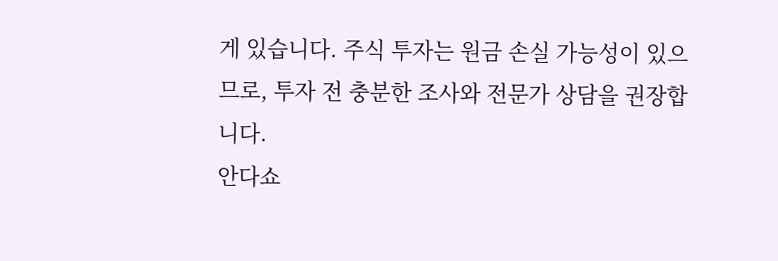게 있습니다. 주식 투자는 원금 손실 가능성이 있으므로, 투자 전 충분한 조사와 전문가 상담을 권장합니다.
안다쇼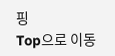핑
Top으로 이동